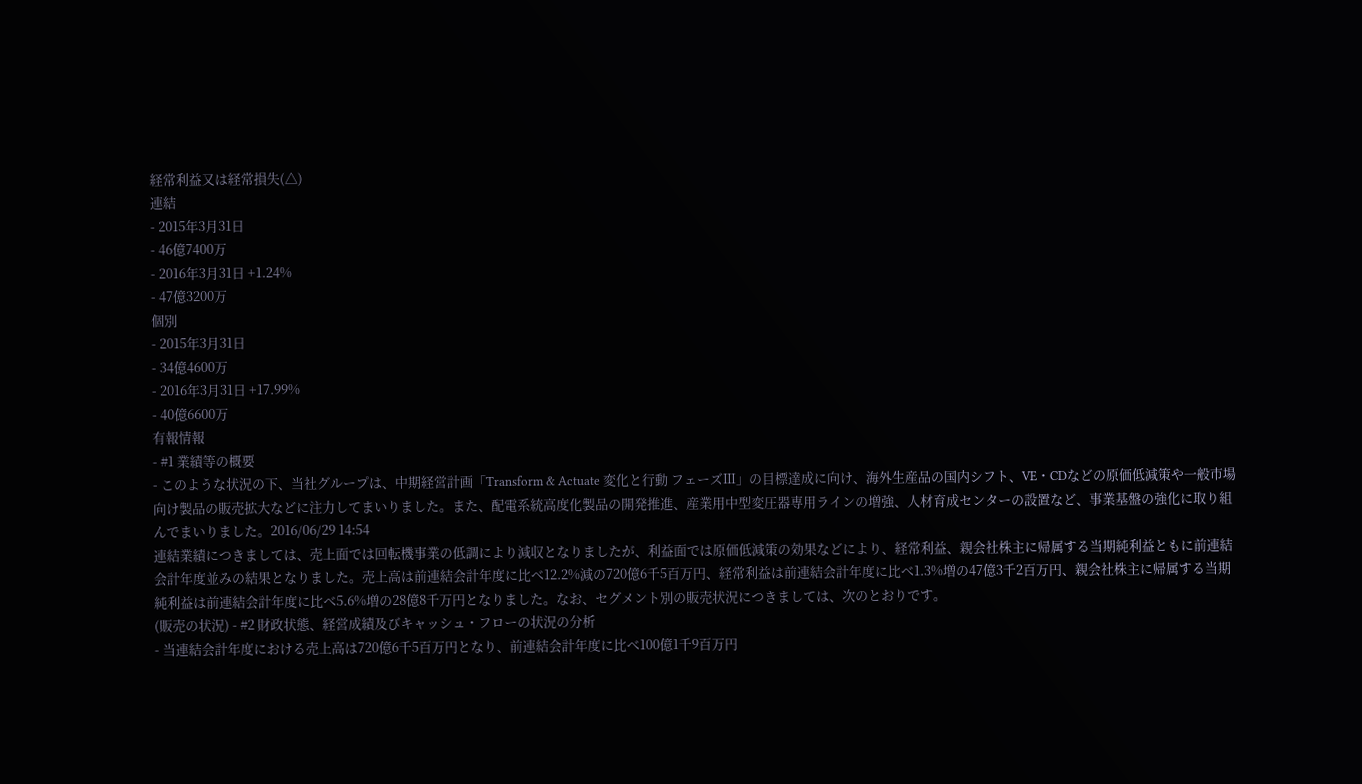経常利益又は経常損失(△)
連結
- 2015年3月31日
- 46億7400万
- 2016年3月31日 +1.24%
- 47億3200万
個別
- 2015年3月31日
- 34億4600万
- 2016年3月31日 +17.99%
- 40億6600万
有報情報
- #1 業績等の概要
- このような状況の下、当社グループは、中期経営計画「Transform & Actuate 変化と行動 フェーズⅢ」の目標達成に向け、海外生産品の国内シフト、VE・CDなどの原価低減策や一般市場向け製品の販売拡大などに注力してまいりました。また、配電系統高度化製品の開発推進、産業用中型変圧器専用ラインの増強、人材育成センターの設置など、事業基盤の強化に取り組んでまいりました。2016/06/29 14:54
連結業績につきましては、売上面では回転機事業の低調により減収となりましたが、利益面では原価低減策の効果などにより、経常利益、親会社株主に帰属する当期純利益ともに前連結会計年度並みの結果となりました。売上高は前連結会計年度に比べ12.2%減の720億6千5百万円、経常利益は前連結会計年度に比べ1.3%増の47億3千2百万円、親会社株主に帰属する当期純利益は前連結会計年度に比べ5.6%増の28億8千万円となりました。なお、セグメント別の販売状況につきましては、次のとおりです。
(販売の状況) - #2 財政状態、経営成績及びキャッシュ・フローの状況の分析
- 当連結会計年度における売上高は720億6千5百万円となり、前連結会計年度に比べ100億1千9百万円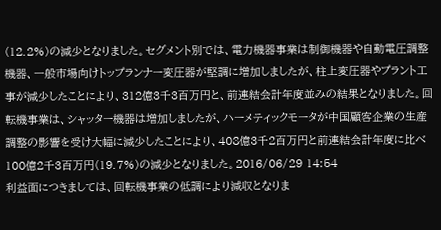(12.2%)の減少となりました。セグメント別では、電力機器事業は制御機器や自動電圧調整機器、一般市場向けトップランナー変圧器が堅調に増加しましたが、柱上変圧器やプラント工事が減少したことにより、312億3千3百万円と、前連結会計年度並みの結果となりました。回転機事業は、シャッター機器は増加しましたが、ハーメティックモータが中国顧客企業の生産調整の影響を受け大幅に減少したことにより、408億3千2百万円と前連結会計年度に比べ100億2千3百万円(19.7%)の減少となりました。2016/06/29 14:54
利益面につきましては、回転機事業の低調により減収となりま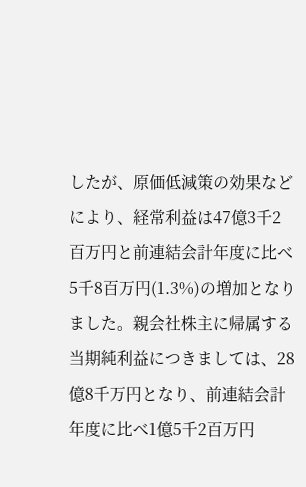したが、原価低減策の効果などにより、経常利益は47億3千2百万円と前連結会計年度に比べ5千8百万円(1.3%)の増加となりました。親会社株主に帰属する当期純利益につきましては、28億8千万円となり、前連結会計年度に比べ1億5千2百万円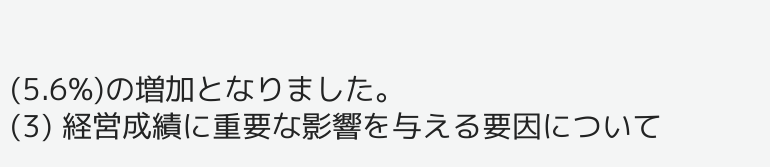(5.6%)の増加となりました。
(3) 経営成績に重要な影響を与える要因について